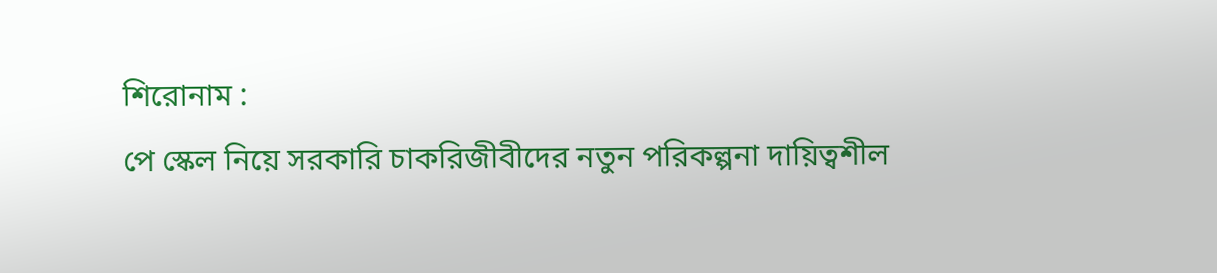শিরোনাম :
পে স্কেল নিয়ে সরকারি চাকরিজীবীদের নতুন পরিকল্পনা দায়িত্বশীল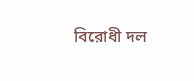বিরোধী দল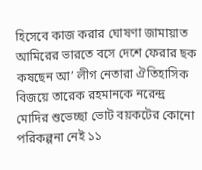হিসেবে কাজ করার ঘোষণা জামায়াত আমিরের ভারতে বসে দেশে ফেরার ছক কষছেন আ’ লীগ নেতারা ঐতিহাসিক বিজয়ে তারেক রহমানকে নরেন্দ্র মোদির শুভেচ্ছা ভোট বয়কটের কোনো পরিকল্পনা নেই ১১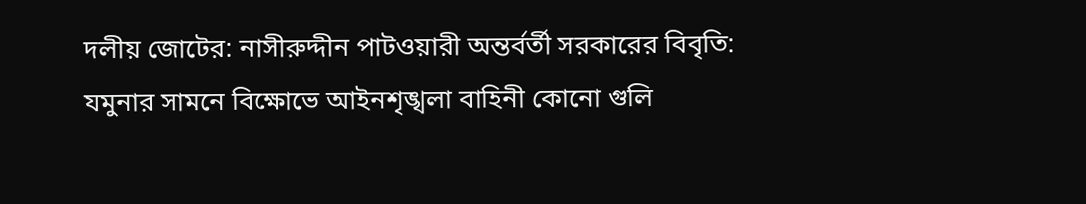দলীয় জোটের: নাসীরুদ্দীন পাটওয়ারী অন্তর্বর্তী সরকারের বিবৃতি: যমুনার সামনে বিক্ষোভে আইনশৃঙ্খলা বাহিনী কোনো গুলি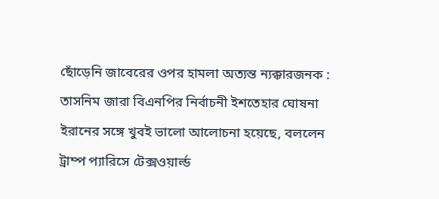ছোঁড়েনি জাবেরের ওপর হামলা অত্যন্ত ন্যক্কারজনক : তাসনিম জারা বিএনপির নির্বাচনী ইশতেহার ঘোষনা ইরানের সঙ্গে খুবই ভালো আলোচনা হয়েছে, বললেন ট্রাম্প প্যারিসে টেক্সওয়ার্ল্ড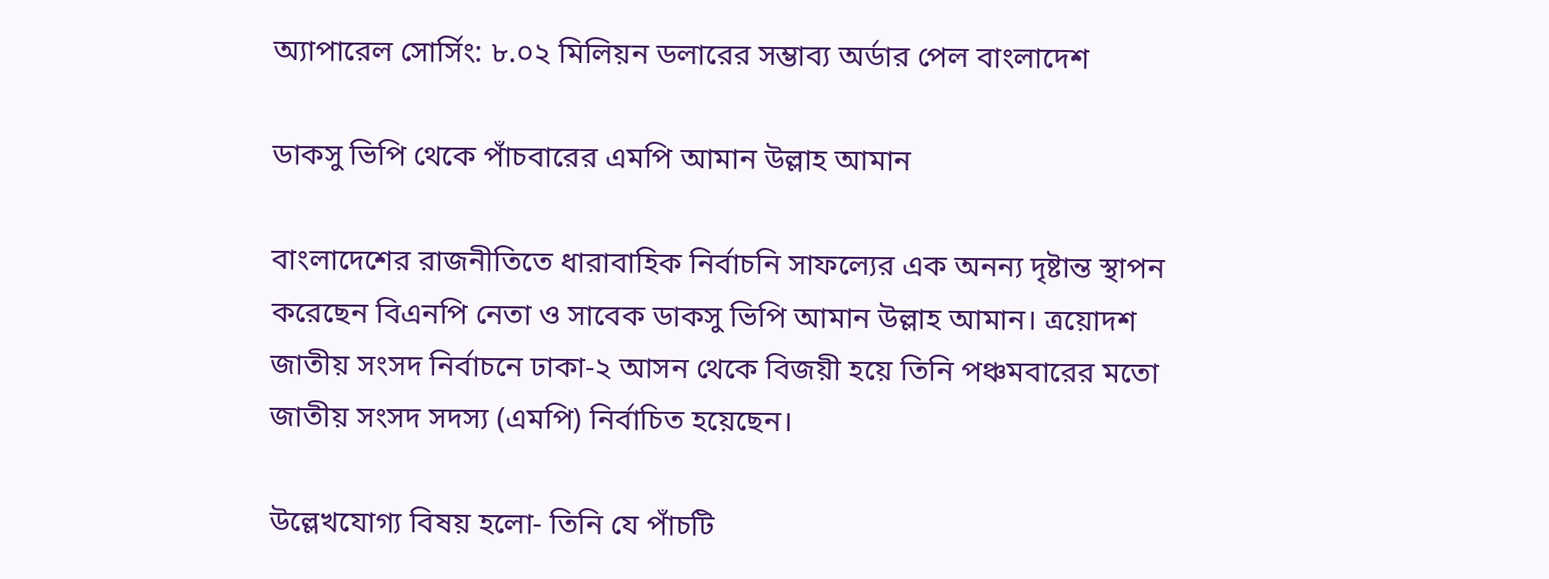অ্যাপারেল সোর্সিং: ৮.০২ মিলিয়ন ডলারের সম্ভাব্য অর্ডার পেল বাংলাদেশ

ডাকসু ভিপি থেকে পাঁচবারের এমপি আমান উল্লাহ আমান

বাংলাদেশের রাজনীতিতে ধারাবাহিক নির্বাচনি সাফল্যের এক অনন্য দৃষ্টান্ত স্থাপন করেছেন বিএনপি নেতা ও সাবেক ডাকসু ভিপি আমান উল্লাহ আমান। ত্রয়োদশ জাতীয় সংসদ নির্বাচনে ঢাকা-২ আসন থেকে বিজয়ী হয়ে তিনি পঞ্চমবারের মতো জাতীয় সংসদ সদস্য (এমপি) নির্বাচিত হয়েছেন।

উল্লেখযোগ্য বিষয় হলো- তিনি যে পাঁচটি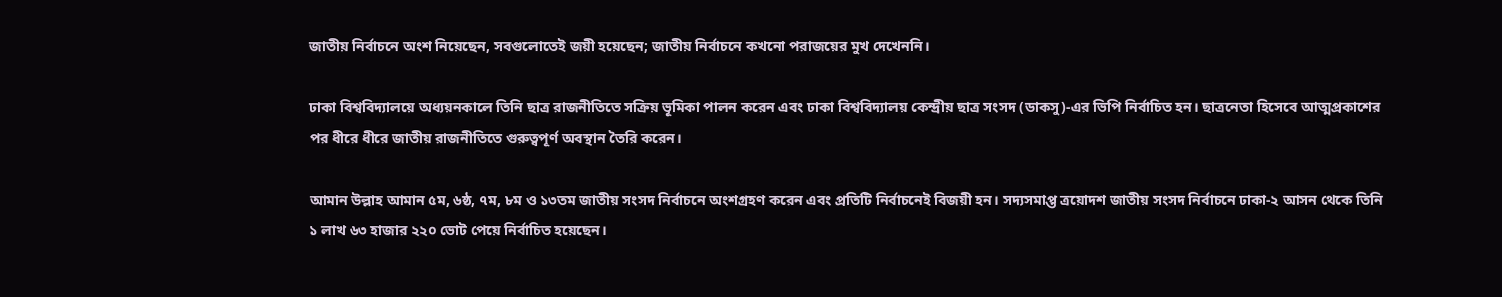জাতীয় নির্বাচনে অংশ নিয়েছেন, সবগুলোতেই জয়ী হয়েছেন; জাতীয় নির্বাচনে কখনো পরাজয়ের মুখ দেখেননি।

ঢাকা বিশ্ববিদ্যালয়ে অধ্যয়নকালে তিনি ছাত্র রাজনীতিতে সক্রিয় ভূমিকা পালন করেন এবং ঢাকা বিশ্ববিদ্যালয় কেন্দ্রীয় ছাত্র সংসদ (ডাকসু)-এর ভিপি নির্বাচিত হন। ছাত্রনেতা হিসেবে আত্মপ্রকাশের পর ধীরে ধীরে জাতীয় রাজনীতিতে গুরুত্বপূর্ণ অবস্থান তৈরি করেন।

আমান উল্লাহ আমান ৫ম, ৬ষ্ঠ, ৭ম, ৮ম ও ১৩তম জাতীয় সংসদ নির্বাচনে অংশগ্রহণ করেন এবং প্রতিটি নির্বাচনেই বিজয়ী হন। সদ্যসমাপ্ত ত্রয়োদশ জাতীয় সংসদ নির্বাচনে ঢাকা-২ আসন থেকে তিনি ১ লাখ ৬৩ হাজার ২২০ ভোট পেয়ে নির্বাচিত হয়েছেন।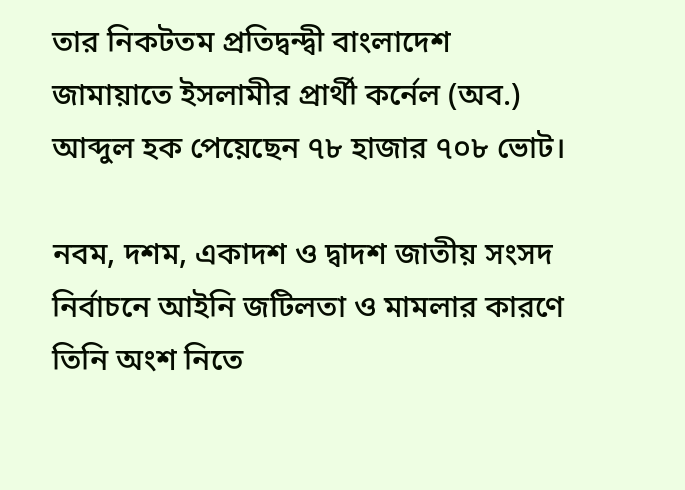তার নিকটতম প্রতিদ্বন্দ্বী বাংলাদেশ জামায়াতে ইসলামীর প্রার্থী কর্নেল (অব.) আব্দুল হক পেয়েছেন ৭৮ হাজার ৭০৮ ভোট।

নবম, দশম, একাদশ ও দ্বাদশ জাতীয় সংসদ নির্বাচনে আইনি জটিলতা ও মামলার কারণে তিনি অংশ নিতে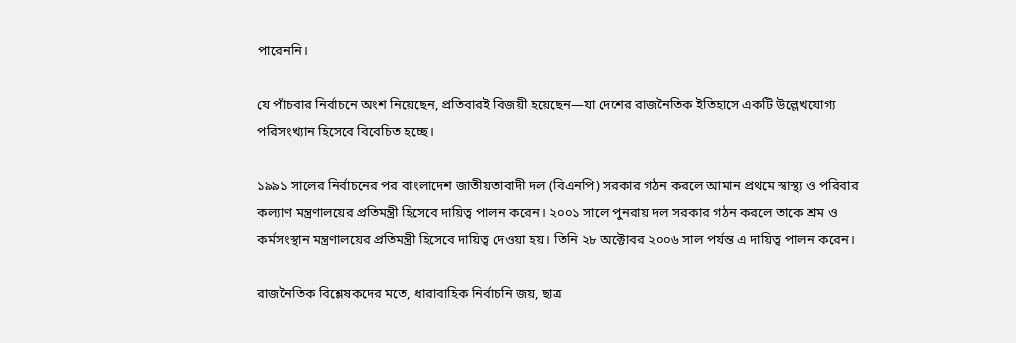পারেননি।

যে পাঁচবার নির্বাচনে অংশ নিয়েছেন, প্রতিবারই বিজয়ী হয়েছেন—যা দেশের রাজনৈতিক ইতিহাসে একটি উল্লেখযোগ্য পরিসংখ্যান হিসেবে বিবেচিত হচ্ছে।

১৯৯১ সালের নির্বাচনের পর বাংলাদেশ জাতীয়তাবাদী দল (বিএনপি) সরকার গঠন করলে আমান প্রথমে স্বাস্থ্য ও পরিবার কল্যাণ মন্ত্রণালয়ের প্রতিমন্ত্রী হিসেবে দায়িত্ব পালন করেন। ২০০১ সালে পুনরায় দল সরকার গঠন করলে তাকে শ্রম ও কর্মসংস্থান মন্ত্রণালয়ের প্রতিমন্ত্রী হিসেবে দায়িত্ব দেওয়া হয়। তিনি ২৮ অক্টোবর ২০০৬ সাল পর্যন্ত এ দায়িত্ব পালন করেন।

রাজনৈতিক বিশ্লেষকদের মতে, ধারাবাহিক নির্বাচনি জয়, ছাত্র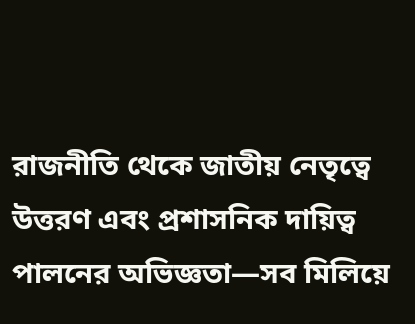রাজনীতি থেকে জাতীয় নেতৃত্বে উত্তরণ এবং প্রশাসনিক দায়িত্ব পালনের অভিজ্ঞতা—সব মিলিয়ে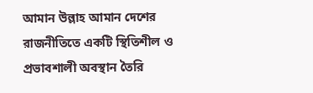আমান উল্লাহ আমান দেশের রাজনীতিতে একটি স্থিতিশীল ও প্রভাবশালী অবস্থান তৈরি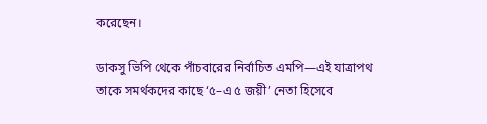করেছেন।

ডাকসু ভিপি থেকে পাঁচবারের নির্বাচিত এমপি—এই যাত্রাপথ তাকে সমর্থকদের কাছে ‘৫–এ ৫ জয়ী’ নেতা হিসেবে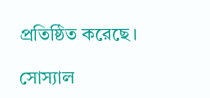প্রতিষ্ঠিত করেছে।

সোস্যাল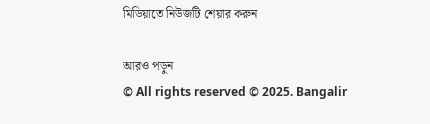মিডিয়াতে নিউজটি শেয়ার করুন

আরও পড়ুন
© All rights reserved © 2025. Bangalir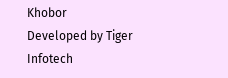Khobor
Developed by Tiger Infotech